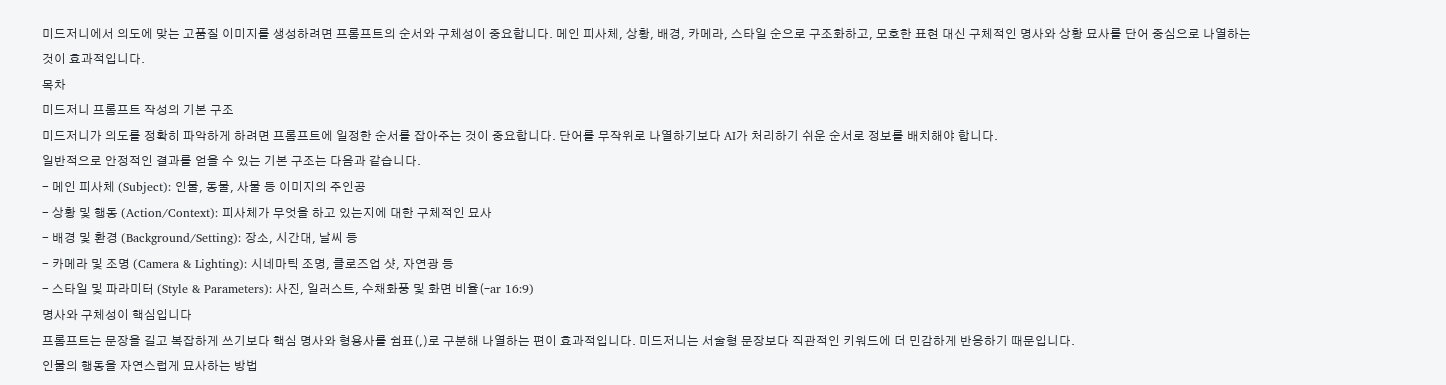미드저니에서 의도에 맞는 고품질 이미지를 생성하려면 프롬프트의 순서와 구체성이 중요합니다. 메인 피사체, 상황, 배경, 카메라, 스타일 순으로 구조화하고, 모호한 표현 대신 구체적인 명사와 상황 묘사를 단어 중심으로 나열하는 것이 효과적입니다.
목차
미드저니 프롬프트 작성의 기본 구조
미드저니가 의도를 정확히 파악하게 하려면 프롬프트에 일정한 순서를 잡아주는 것이 중요합니다. 단어를 무작위로 나열하기보다 AI가 처리하기 쉬운 순서로 정보를 배치해야 합니다.
일반적으로 안정적인 결과를 얻을 수 있는 기본 구조는 다음과 같습니다.
- 메인 피사체 (Subject): 인물, 동물, 사물 등 이미지의 주인공
- 상황 및 행동 (Action/Context): 피사체가 무엇을 하고 있는지에 대한 구체적인 묘사
- 배경 및 환경 (Background/Setting): 장소, 시간대, 날씨 등
- 카메라 및 조명 (Camera & Lighting): 시네마틱 조명, 클로즈업 샷, 자연광 등
- 스타일 및 파라미터 (Style & Parameters): 사진, 일러스트, 수채화풍 및 화면 비율(–ar 16:9)
명사와 구체성이 핵심입니다
프롬프트는 문장을 길고 복잡하게 쓰기보다 핵심 명사와 형용사를 쉼표(,)로 구분해 나열하는 편이 효과적입니다. 미드저니는 서술형 문장보다 직관적인 키워드에 더 민감하게 반응하기 때문입니다.
인물의 행동을 자연스럽게 묘사하는 방법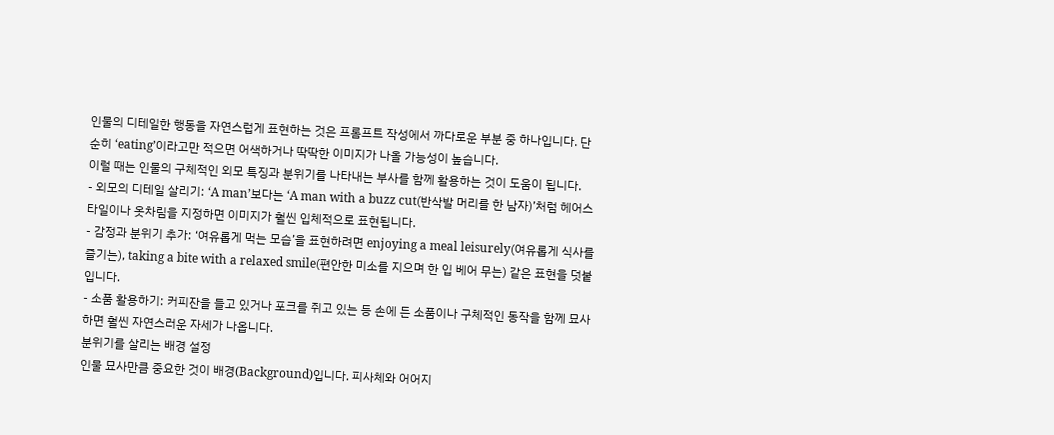인물의 디테일한 행동을 자연스럽게 표현하는 것은 프롬프트 작성에서 까다로운 부분 중 하나입니다. 단순히 ‘eating’이라고만 적으면 어색하거나 딱딱한 이미지가 나올 가능성이 높습니다.
이럴 때는 인물의 구체적인 외모 특징과 분위기를 나타내는 부사를 함께 활용하는 것이 도움이 됩니다.
- 외모의 디테일 살리기: ‘A man’보다는 ‘A man with a buzz cut(반삭발 머리를 한 남자)’처럼 헤어스타일이나 옷차림을 지정하면 이미지가 훨씬 입체적으로 표현됩니다.
- 감정과 분위기 추가: ‘여유롭게 먹는 모습’을 표현하려면 enjoying a meal leisurely(여유롭게 식사를 즐기는), taking a bite with a relaxed smile(편안한 미소를 지으며 한 입 베어 무는) 같은 표현을 덧붙입니다.
- 소품 활용하기: 커피잔을 들고 있거나 포크를 쥐고 있는 등 손에 든 소품이나 구체적인 동작을 함께 묘사하면 훨씬 자연스러운 자세가 나옵니다.
분위기를 살리는 배경 설정
인물 묘사만큼 중요한 것이 배경(Background)입니다. 피사체와 어어지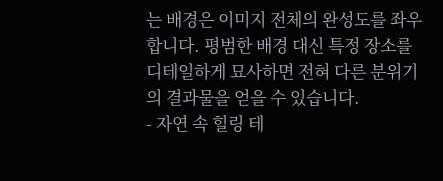는 배경은 이미지 전체의 완성도를 좌우합니다. 평범한 배경 대신 특정 장소를 디테일하게 묘사하면 전혀 다른 분위기의 결과물을 얻을 수 있습니다.
- 자연 속 힐링 테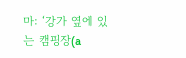마: ‘강가 옆에 있는 캠핑장(a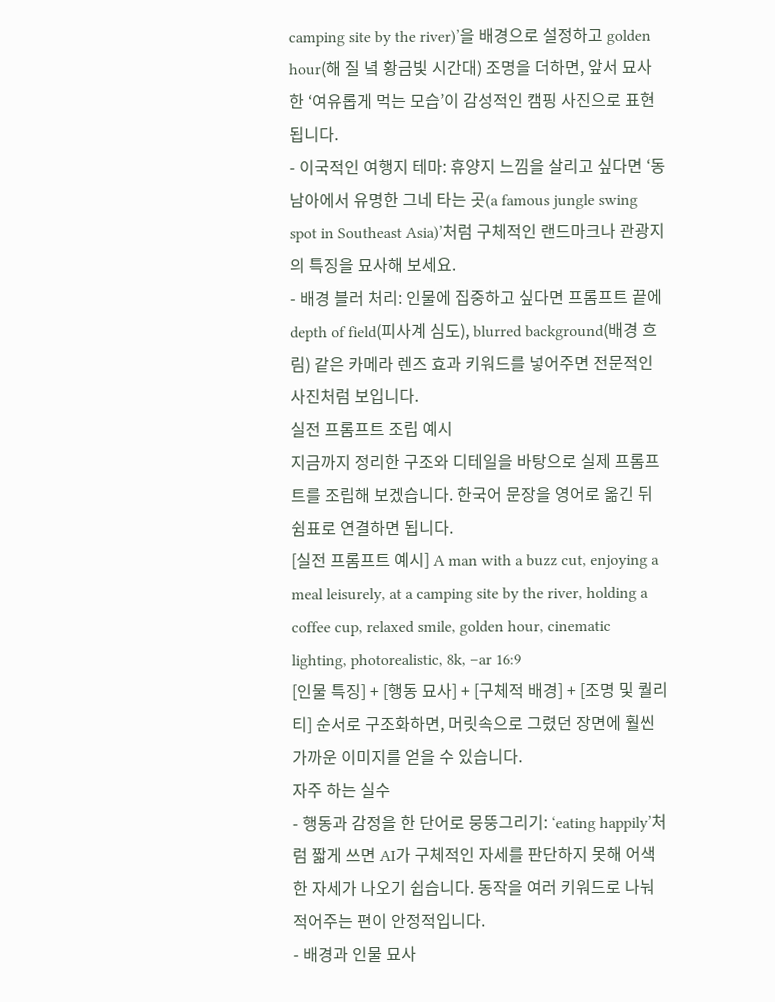camping site by the river)’을 배경으로 설정하고 golden hour(해 질 녘 황금빛 시간대) 조명을 더하면, 앞서 묘사한 ‘여유롭게 먹는 모습’이 감성적인 캠핑 사진으로 표현됩니다.
- 이국적인 여행지 테마: 휴양지 느낌을 살리고 싶다면 ‘동남아에서 유명한 그네 타는 곳(a famous jungle swing spot in Southeast Asia)’처럼 구체적인 랜드마크나 관광지의 특징을 묘사해 보세요.
- 배경 블러 처리: 인물에 집중하고 싶다면 프롬프트 끝에 depth of field(피사계 심도), blurred background(배경 흐림) 같은 카메라 렌즈 효과 키워드를 넣어주면 전문적인 사진처럼 보입니다.
실전 프롬프트 조립 예시
지금까지 정리한 구조와 디테일을 바탕으로 실제 프롬프트를 조립해 보겠습니다. 한국어 문장을 영어로 옮긴 뒤 쉼표로 연결하면 됩니다.
[실전 프롬프트 예시] A man with a buzz cut, enjoying a meal leisurely, at a camping site by the river, holding a coffee cup, relaxed smile, golden hour, cinematic lighting, photorealistic, 8k, –ar 16:9
[인물 특징] + [행동 묘사] + [구체적 배경] + [조명 및 퀄리티] 순서로 구조화하면, 머릿속으로 그렸던 장면에 훨씬 가까운 이미지를 얻을 수 있습니다.
자주 하는 실수
- 행동과 감정을 한 단어로 뭉뚱그리기: ‘eating happily’처럼 짧게 쓰면 AI가 구체적인 자세를 판단하지 못해 어색한 자세가 나오기 쉽습니다. 동작을 여러 키워드로 나눠 적어주는 편이 안정적입니다.
- 배경과 인물 묘사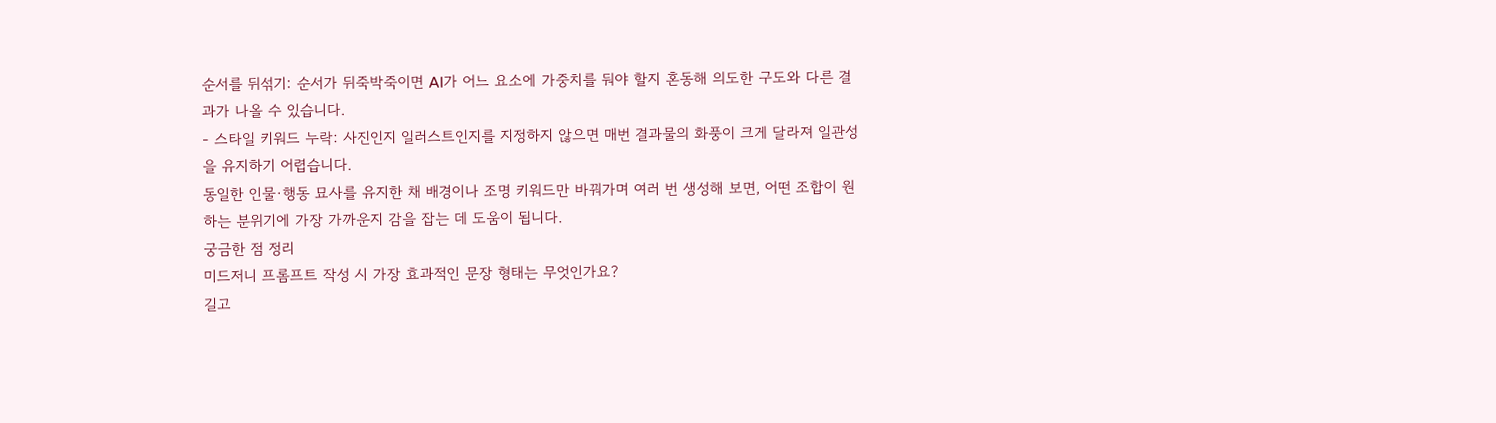순서를 뒤섞기: 순서가 뒤죽박죽이면 AI가 어느 요소에 가중치를 둬야 할지 혼동해 의도한 구도와 다른 결과가 나올 수 있습니다.
- 스타일 키워드 누락: 사진인지 일러스트인지를 지정하지 않으면 매번 결과물의 화풍이 크게 달라져 일관성을 유지하기 어렵습니다.
동일한 인물·행동 묘사를 유지한 채 배경이나 조명 키워드만 바꿔가며 여러 번 생성해 보면, 어떤 조합이 원하는 분위기에 가장 가까운지 감을 잡는 데 도움이 됩니다.
궁금한 점 정리
미드저니 프롬프트 작성 시 가장 효과적인 문장 형태는 무엇인가요?
길고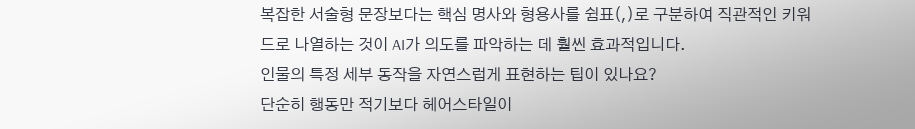복잡한 서술형 문장보다는 핵심 명사와 형용사를 쉼표(,)로 구분하여 직관적인 키워드로 나열하는 것이 AI가 의도를 파악하는 데 훨씬 효과적입니다.
인물의 특정 세부 동작을 자연스럽게 표현하는 팁이 있나요?
단순히 행동만 적기보다 헤어스타일이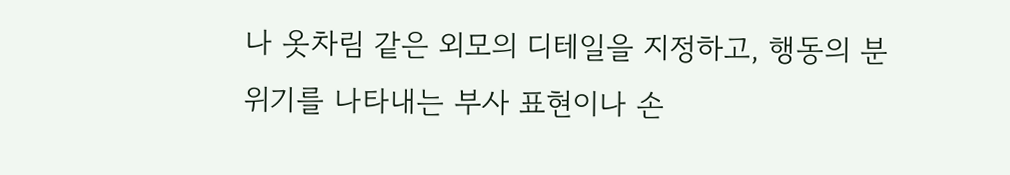나 옷차림 같은 외모의 디테일을 지정하고, 행동의 분위기를 나타내는 부사 표현이나 손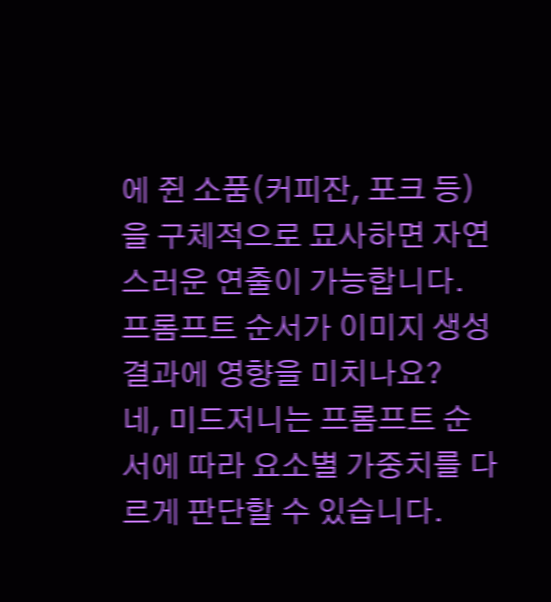에 쥔 소품(커피잔, 포크 등)을 구체적으로 묘사하면 자연스러운 연출이 가능합니다.
프롬프트 순서가 이미지 생성 결과에 영향을 미치나요?
네, 미드저니는 프롬프트 순서에 따라 요소별 가중치를 다르게 판단할 수 있습니다.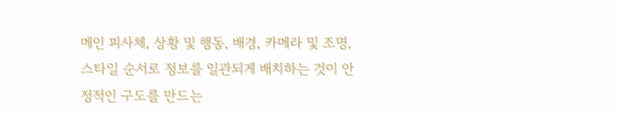메인 피사체, 상황 및 행동, 배경, 카메라 및 조명, 스타일 순서로 정보를 일관되게 배치하는 것이 안정적인 구도를 만드는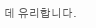데 유리합니다.